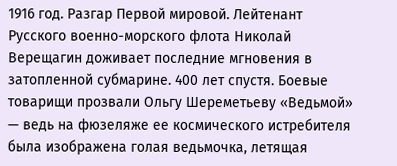1916 год. Разгар Первой мировой. Лейтенант Русского военно-морского флота Николай Верещагин доживает последние мгновения в затопленной субмарине. 400 лет спустя. Боевые товарищи прозвали Ольгу Шереметьеву «Ведьмой» — ведь на фюзеляже ее космического истребителя была изображена голая ведьмочка, летящая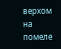верхом на помеле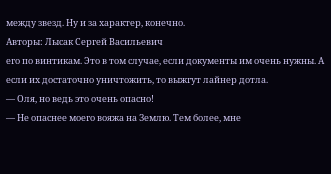между звезд. Ну и за характер, конечно.
Авторы: Лысак Сергей Васильевич
его по винтикам. Это в том случае, если документы им очень нужны. А если их достаточно уничтожить, то выжгут лайнер дотла.
— Оля, но ведь это очень опасно!
— Не опаснее моего вояжа на Землю. Тем более, мне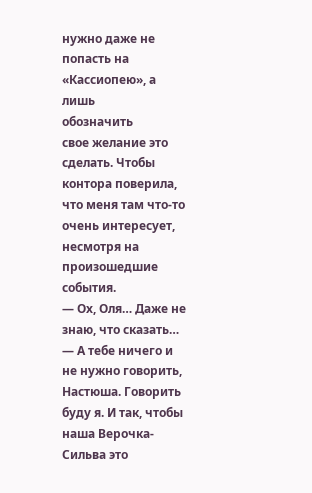нужно даже не попасть на «Кассиопею», а лишь
обозначить
свое желание это сделать. Чтобы контора поверила, что меня там что-то очень интересует, несмотря на произошедшие события.
— Ох, Оля… Даже не знаю, что сказать…
— А тебе ничего и не нужно говорить, Настюша. Говорить буду я. И так, чтобы наша Верочка-Сильва это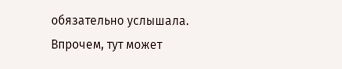обязательно услышала. Впрочем, тут может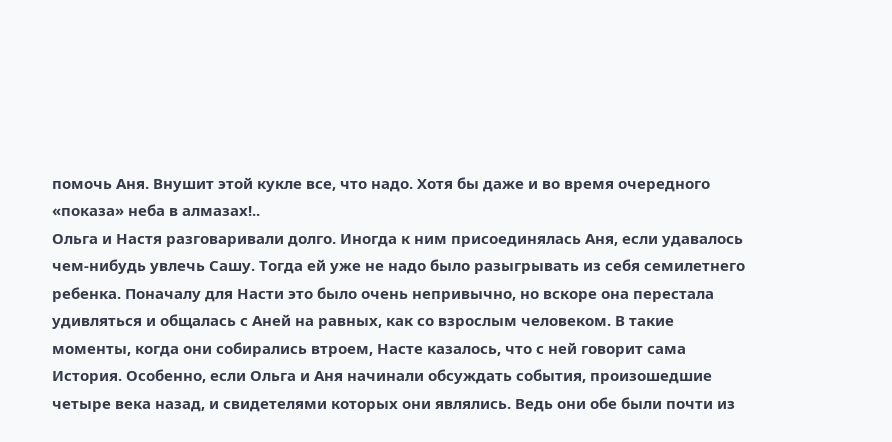помочь Аня. Внушит этой кукле все, что надо. Хотя бы даже и во время очередного «показа» неба в алмазах!..
Ольга и Настя разговаривали долго. Иногда к ним присоединялась Аня, если удавалось чем-нибудь увлечь Сашу. Тогда ей уже не надо было разыгрывать из себя семилетнего ребенка. Поначалу для Насти это было очень непривычно, но вскоре она перестала удивляться и общалась с Аней на равных, как со взрослым человеком. В такие моменты, когда они собирались втроем, Насте казалось, что с ней говорит сама История. Особенно, если Ольга и Аня начинали обсуждать события, произошедшие четыре века назад, и свидетелями которых они являлись. Ведь они обе были почти из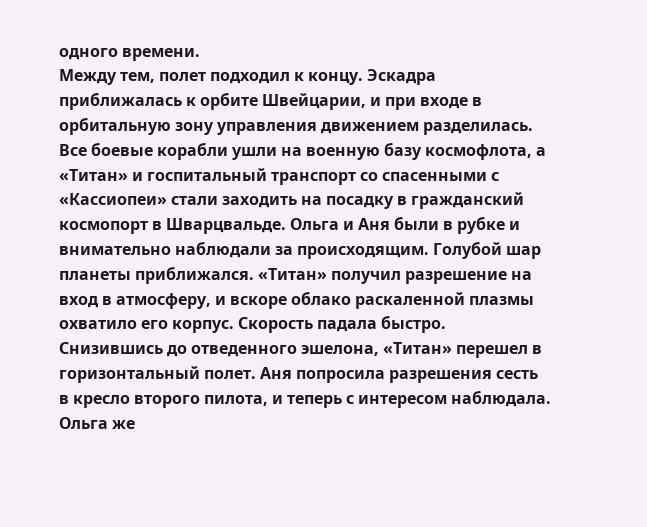одного времени.
Между тем, полет подходил к концу. Эскадра приближалась к орбите Швейцарии, и при входе в орбитальную зону управления движением разделилась. Все боевые корабли ушли на военную базу космофлота, а «Титан» и госпитальный транспорт со спасенными с «Кассиопеи» стали заходить на посадку в гражданский космопорт в Шварцвальде. Ольга и Аня были в рубке и внимательно наблюдали за происходящим. Голубой шар планеты приближался. «Титан» получил разрешение на вход в атмосферу, и вскоре облако раскаленной плазмы охватило его корпус. Скорость падала быстро. Снизившись до отведенного эшелона, «Титан» перешел в горизонтальный полет. Аня попросила разрешения сесть в кресло второго пилота, и теперь с интересом наблюдала. Ольга же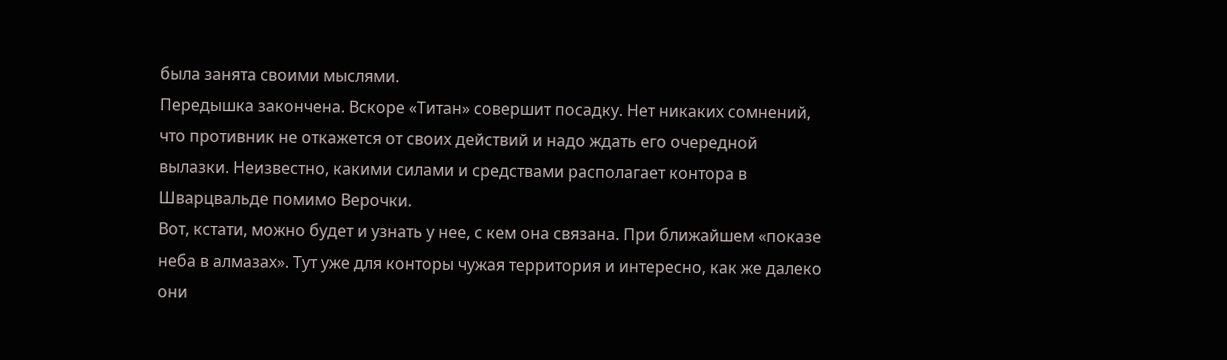была занята своими мыслями.
Передышка закончена. Вскоре «Титан» совершит посадку. Нет никаких сомнений, что противник не откажется от своих действий и надо ждать его очередной вылазки. Неизвестно, какими силами и средствами располагает контора в Шварцвальде помимо Верочки.
Вот, кстати, можно будет и узнать у нее, с кем она связана. При ближайшем «показе неба в алмазах». Тут уже для конторы чужая территория и интересно, как же далеко они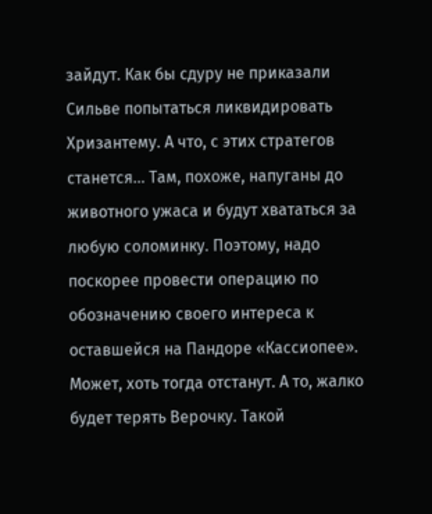зайдут. Как бы сдуру не приказали Сильве попытаться ликвидировать Хризантему. А что, с этих стратегов станется… Там, похоже, напуганы до животного ужаса и будут хвататься за любую соломинку. Поэтому, надо поскорее провести операцию по обозначению своего интереса к оставшейся на Пандоре «Кассиопее». Может, хоть тогда отстанут. А то, жалко будет терять Верочку. Такой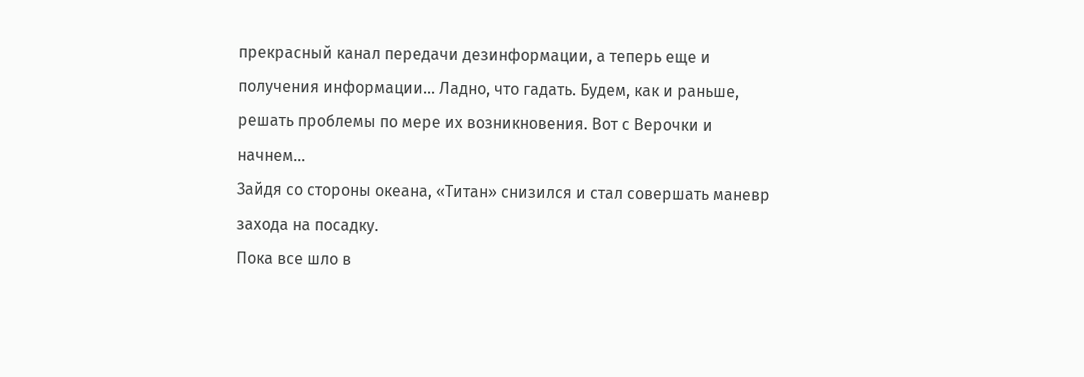прекрасный канал передачи дезинформации, а теперь еще и получения информации… Ладно, что гадать. Будем, как и раньше, решать проблемы по мере их возникновения. Вот с Верочки и начнем…
Зайдя со стороны океана, «Титан» снизился и стал совершать маневр захода на посадку.
Пока все шло в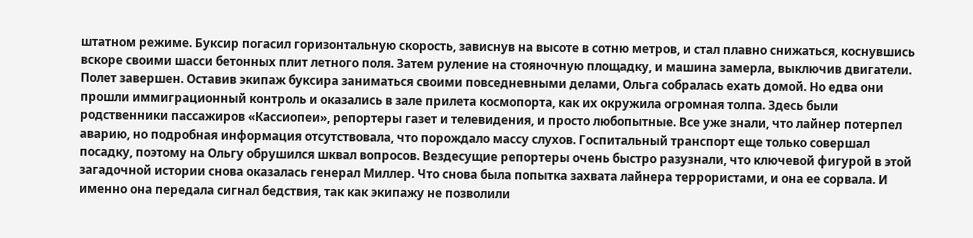штатном режиме. Буксир погасил горизонтальную скорость, зависнув на высоте в сотню метров, и стал плавно снижаться, коснувшись вскоре своими шасси бетонных плит летного поля. Затем руление на стояночную площадку, и машина замерла, выключив двигатели. Полет завершен. Оставив экипаж буксира заниматься своими повседневными делами, Ольга собралась ехать домой. Но едва они прошли иммиграционный контроль и оказались в зале прилета космопорта, как их окружила огромная толпа. Здесь были родственники пассажиров «Кассиопеи», репортеры газет и телевидения, и просто любопытные. Все уже знали, что лайнер потерпел аварию, но подробная информация отсутствовала, что порождало массу слухов. Госпитальный транспорт еще только совершал посадку, поэтому на Ольгу обрушился шквал вопросов. Вездесущие репортеры очень быстро разузнали, что ключевой фигурой в этой загадочной истории снова оказалась генерал Миллер. Что снова была попытка захвата лайнера террористами, и она ее сорвала. И именно она передала сигнал бедствия, так как экипажу не позволили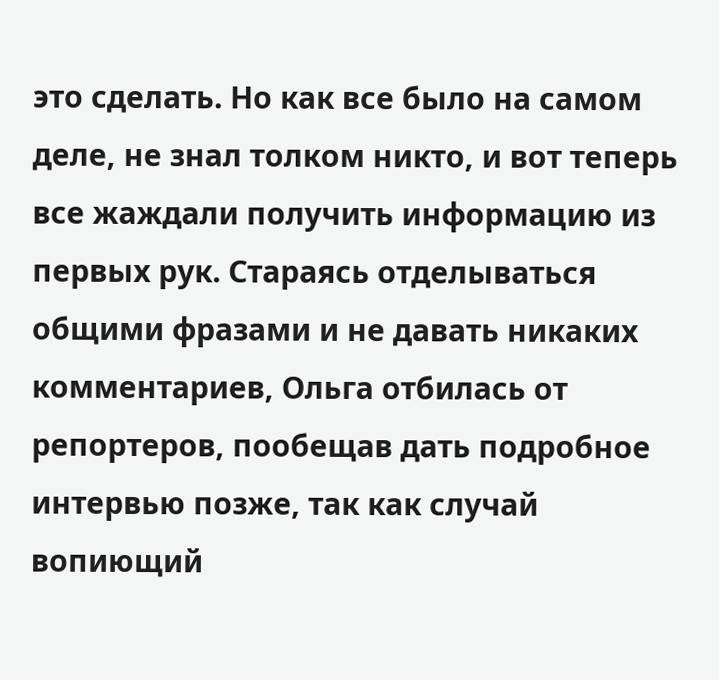это сделать. Но как все было на самом деле, не знал толком никто, и вот теперь все жаждали получить информацию из первых рук. Стараясь отделываться общими фразами и не давать никаких комментариев, Ольга отбилась от репортеров, пообещав дать подробное интервью позже, так как случай вопиющий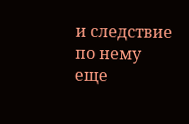и следствие по нему еще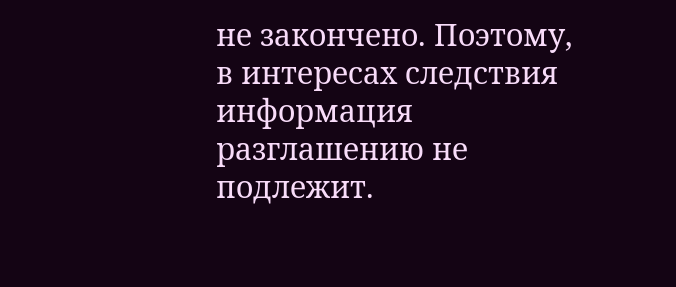не закончено. Поэтому, в интересах следствия информация разглашению не подлежит.